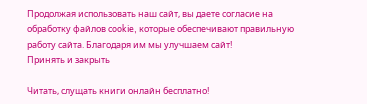Продолжая использовать наш сайт, вы даете согласие на обработку файлов cookie, которые обеспечивают правильную работу сайта. Благодаря им мы улучшаем сайт!
Принять и закрыть

Читать, слущать книги онлайн бесплатно!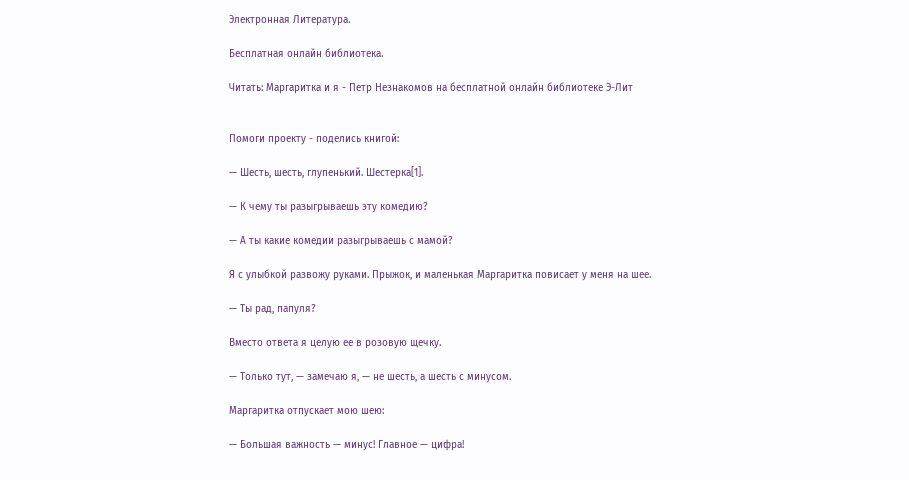Электронная Литература.

Бесплатная онлайн библиотека.

Читать: Маргаритка и я - Петр Незнакомов на бесплатной онлайн библиотеке Э-Лит


Помоги проекту - поделись книгой:

— Шесть, шесть, глупенький. Шестерка[1].

— К чему ты разыгрываешь эту комедию?

— А ты какие комедии разыгрываешь с мамой?

Я с улыбкой развожу руками. Прыжок, и маленькая Маргаритка повисает у меня на шее.

— Ты рад, папуля?

Вместо ответа я целую ее в розовую щечку.

— Только тут, — замечаю я, — не шесть, а шесть с минусом.

Маргаритка отпускает мою шею:

— Большая важность — минус! Главное — цифра!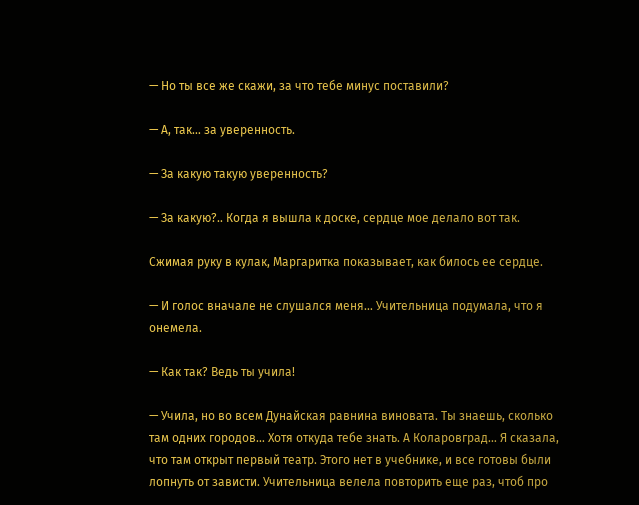— Но ты все же скажи, за что тебе минус поставили?

— А, так… за уверенность.

— За какую такую уверенность?

— За какую?.. Когда я вышла к доске, сердце мое делало вот так.

Сжимая руку в кулак, Маргаритка показывает, как билось ее сердце.

— И голос вначале не слушался меня… Учительница подумала, что я онемела.

— Как так? Ведь ты учила!

— Учила, но во всем Дунайская равнина виновата. Ты знаешь, сколько там одних городов… Хотя откуда тебе знать. А Коларовград… Я сказала, что там открыт первый театр. Этого нет в учебнике, и все готовы были лопнуть от зависти. Учительница велела повторить еще раз, чтоб про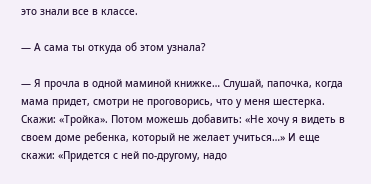это знали все в классе.

— А сама ты откуда об этом узнала?

— Я прочла в одной маминой книжке… Слушай, папочка, когда мама придет, смотри не проговорись, что у меня шестерка. Скажи: «Тройка». Потом можешь добавить: «Не хочу я видеть в своем доме ребенка, который не желает учиться…» И еще скажи: «Придется с ней по-другому, надо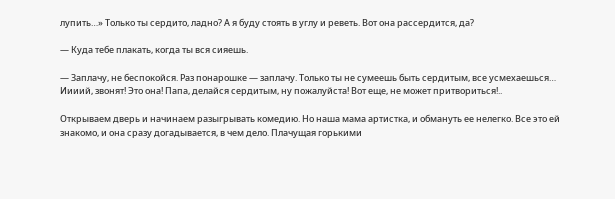лупить…» Только ты сердито, ладно? А я буду стоять в углу и реветь. Вот она рассердится, да?

— Куда тебе плакать, когда ты вся сияешь.

— Заплачу, не беспокойся. Раз понарошке — заплачу. Только ты не сумеешь быть сердитым, все усмехаешься… Иииий, звонят! Это она! Папа, делайся сердитым, ну пожалуйста! Вот еще, не может притвориться!..

Открываем дверь и начинаем разыгрывать комедию. Но наша мама артистка, и обмануть ее нелегко. Все это ей знакомо, и она сразу догадывается, в чем дело. Плачущая горькими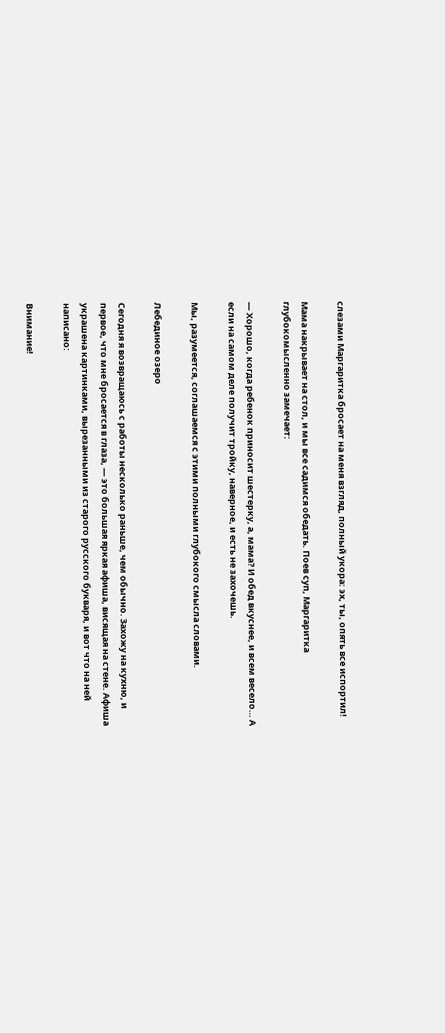слезами Маргаритка бросает на меня взгляд, полный укора: эх, ты, опять все испортил!

Мама накрывает на стол, и мы все садимся обедать. Поев суп, Маргаритка глубокомысленно замечает:

— Хорошо, когда ребенок приносит шестерку, а, мама? И обед вкуснее, и всем весело… А если на самом деле получит тройку, наверное, и есть не захочешь.

Мы, разумеется, соглашаемся с этими полными глубокого смысла словами.

Лебединое озеро

Сегодня я возвращаюсь с работы несколько раньше, чем обычно. Захожу на кухню, и первое, что мне бросается в глаза, — это большая яркая афиша, висящая на стене. Афиша украшена картинками, вырезанными из старого русского букваря, и вот что на ней написано:

Внимание!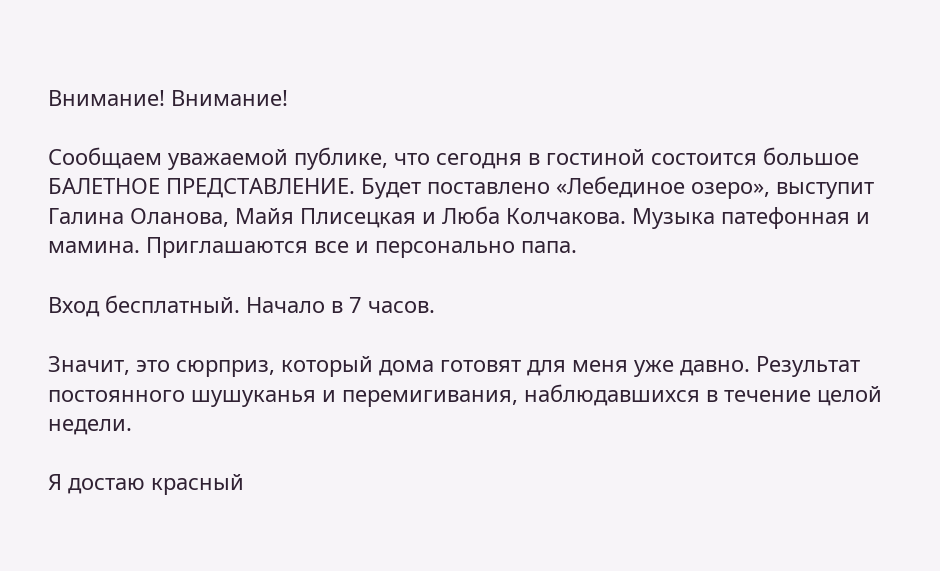Внимание! Внимание!

Сообщаем уважаемой публике, что сегодня в гостиной состоится большое БАЛЕТНОЕ ПРЕДСТАВЛЕНИЕ. Будет поставлено «Лебединое озеро», выступит Галина Оланова, Майя Плисецкая и Люба Колчакова. Музыка патефонная и мамина. Приглашаются все и персонально папа.

Вход бесплатный. Начало в 7 часов.

Значит, это сюрприз, который дома готовят для меня уже давно. Результат постоянного шушуканья и перемигивания, наблюдавшихся в течение целой недели.

Я достаю красный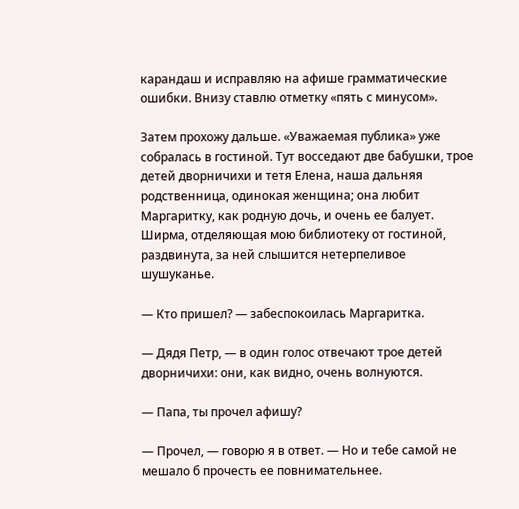карандаш и исправляю на афише грамматические ошибки. Внизу ставлю отметку «пять с минусом».

Затем прохожу дальше. «Уважаемая публика» уже собралась в гостиной. Тут восседают две бабушки, трое детей дворничихи и тетя Елена, наша дальняя родственница, одинокая женщина; она любит Маргаритку, как родную дочь, и очень ее балует. Ширма, отделяющая мою библиотеку от гостиной, раздвинута, за ней слышится нетерпеливое шушуканье.

— Кто пришел? — забеспокоилась Маргаритка.

— Дядя Петр, — в один голос отвечают трое детей дворничихи: они, как видно, очень волнуются.

— Папа, ты прочел афишу?

— Прочел, — говорю я в ответ. — Но и тебе самой не мешало б прочесть ее повнимательнее.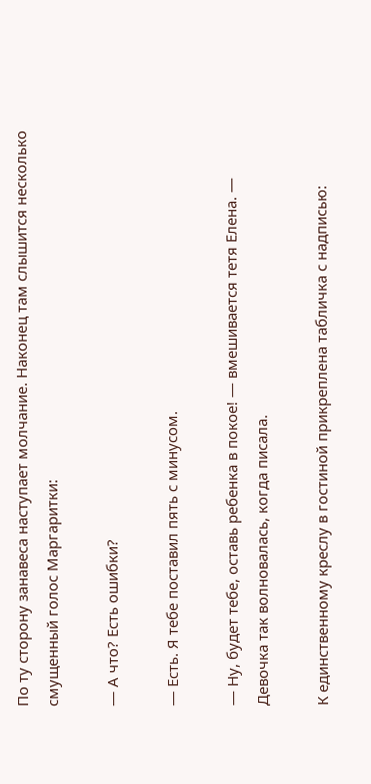По ту сторону занавеса наступает молчание. Наконец там слышится несколько смущенный голос Маргаритки:

— А что? Есть ошибки?

— Есть. Я тебе поставил пять с минусом.

— Ну, будет тебе, оставь ребенка в покое! — вмешивается тетя Елена. — Девочка так волновалась, когда писала.

К единственному креслу в гостиной прикреплена табличка с надписью: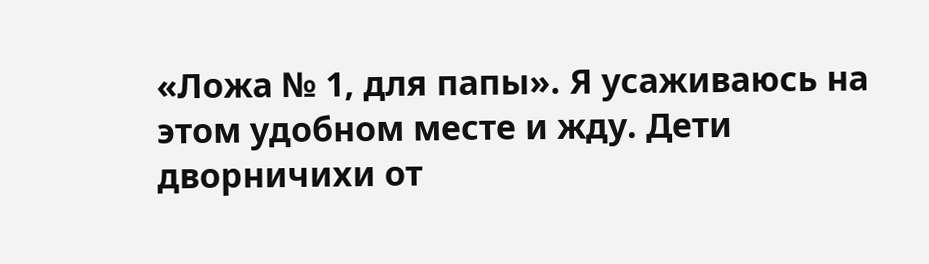«Ложа № 1, для папы». Я усаживаюсь на этом удобном месте и жду. Дети дворничихи от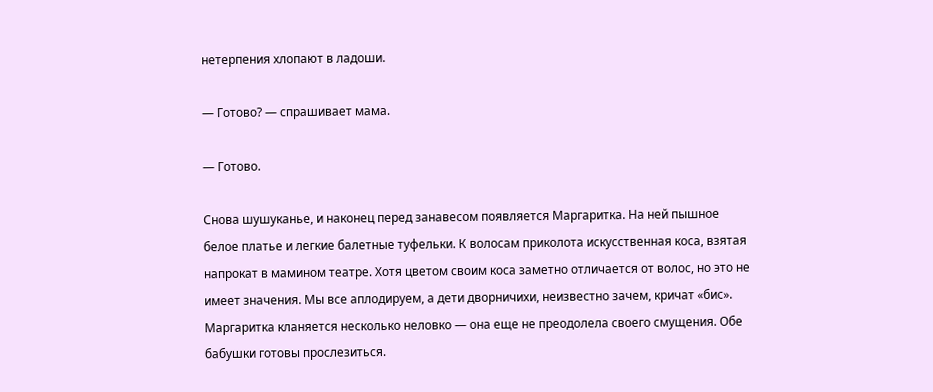нетерпения хлопают в ладоши.

— Готово? — спрашивает мама.

— Готово.

Снова шушуканье, и наконец перед занавесом появляется Маргаритка. На ней пышное белое платье и легкие балетные туфельки. К волосам приколота искусственная коса, взятая напрокат в мамином театре. Хотя цветом своим коса заметно отличается от волос, но это не имеет значения. Мы все аплодируем, а дети дворничихи, неизвестно зачем, кричат «бис». Маргаритка кланяется несколько неловко — она еще не преодолела своего смущения. Обе бабушки готовы прослезиться.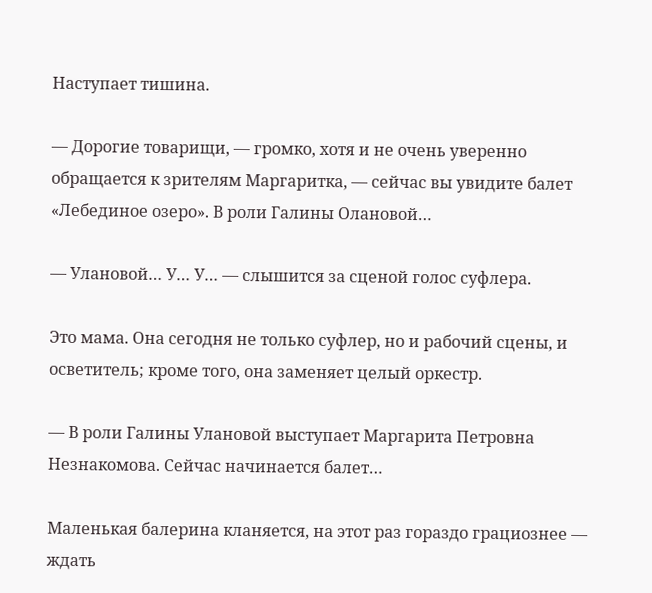Наступает тишина.

— Дорогие товарищи, — громко, хотя и не очень уверенно обращается к зрителям Маргаритка, — сейчас вы увидите балет «Лебединое озеро». В роли Галины Олановой…

— Улановой… У… У… — слышится за сценой голос суфлера.

Это мама. Она сегодня не только суфлер, но и рабочий сцены, и осветитель; кроме того, она заменяет целый оркестр.

— В роли Галины Улановой выступает Маргарита Петровна Незнакомова. Сейчас начинается балет…

Маленькая балерина кланяется, на этот раз гораздо грациознее — ждать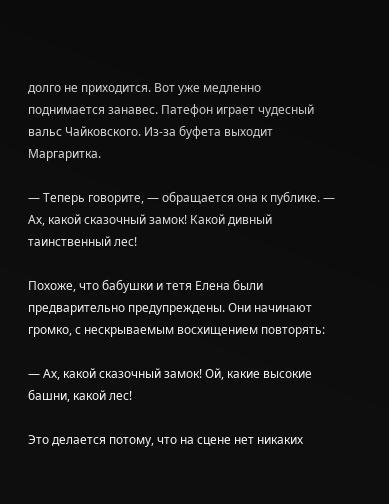долго не приходится. Вот уже медленно поднимается занавес. Патефон играет чудесный вальс Чайковского. Из-за буфета выходит Маргаритка.

— Теперь говорите, — обращается она к публике. — Ах, какой сказочный замок! Какой дивный таинственный лес!

Похоже, что бабушки и тетя Елена были предварительно предупреждены. Они начинают громко, с нескрываемым восхищением повторять:

— Ах, какой сказочный замок! Ой, какие высокие башни, какой лес!

Это делается потому, что на сцене нет никаких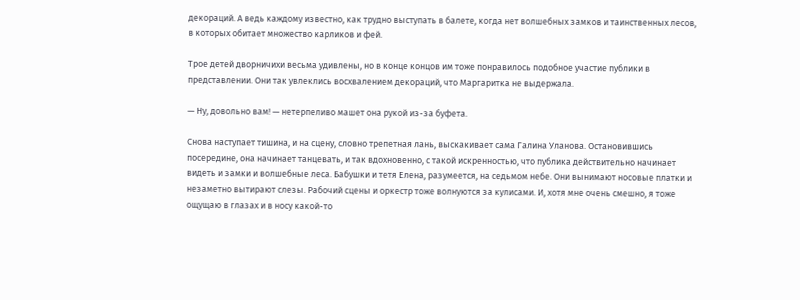декораций. А ведь каждому известно, как трудно выступать в балете, когда нет волшебных замков и таинственных лесов, в которых обитает множество карликов и фей.

Трое детей дворничихи весьма удивлены, но в конце концов им тоже понравилось подобное участие публики в представлении. Они так увлеклись восхвалением декораций, что Маргаритка не выдержала.

— Ну, довольно вам! — нетерпеливо машет она рукой из-за буфета.

Снова наступает тишина, и на сцену, словно трепетная лань, выскакивает сама Галина Уланова. Остановившись посередине, она начинает танцевать, и так вдохновенно, с такой искренностью, что публика действительно начинает видеть и замки и волшебные леса. Бабушки и тетя Елена, разумеется, на седьмом небе. Они вынимают носовые платки и незаметно вытирают слезы. Рабочий сцены и оркестр тоже волнуются за кулисами. И, хотя мне очень смешно, я тоже ощущаю в глазах и в носу какой-то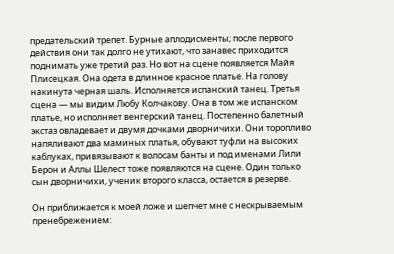предательский трепет. Бурные аплодисменты; после первого действия они так долго не утихают, что занавес приходится поднимать уже третий раз. Но вот на сцене появляется Майя Плисецкая. Она одета в длинное красное платье. На голову накинута черная шаль. Исполняется испанский танец. Третья сцена — мы видим Любу Колчакову. Она в том же испанском платье, но исполняет венгерский танец. Постепенно балетный экстаз овладевает и двумя дочками дворничихи. Они торопливо напяливают два маминых платья, обувают туфли на высоких каблуках, привязывают к волосам банты и под именами Лили Берон и Аллы Шелест тоже появляются на сцене. Один только сын дворничихи, ученик второго класса, остается в резерве.

Он приближается к моей ложе и шепчет мне с нескрываемым пренебрежением: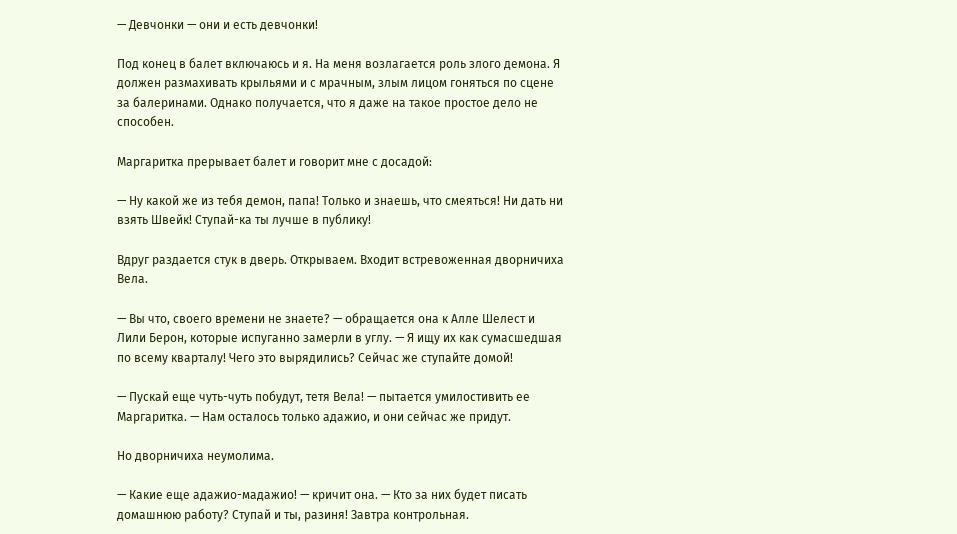— Девчонки — они и есть девчонки!

Под конец в балет включаюсь и я. На меня возлагается роль злого демона. Я должен размахивать крыльями и с мрачным, злым лицом гоняться по сцене за балеринами. Однако получается, что я даже на такое простое дело не способен.

Маргаритка прерывает балет и говорит мне с досадой:

— Ну какой же из тебя демон, папа! Только и знаешь, что смеяться! Ни дать ни взять Швейк! Ступай-ка ты лучше в публику!

Вдруг раздается стук в дверь. Открываем. Входит встревоженная дворничиха Вела.

— Вы что, своего времени не знаете? — обращается она к Алле Шелест и Лили Берон, которые испуганно замерли в углу. — Я ищу их как сумасшедшая по всему кварталу! Чего это вырядились? Сейчас же ступайте домой!

— Пускай еще чуть-чуть побудут, тетя Вела! — пытается умилостивить ее Маргаритка. — Нам осталось только адажио, и они сейчас же придут.

Но дворничиха неумолима.

— Какие еще адажио-мадажио! — кричит она. — Кто за них будет писать домашнюю работу? Ступай и ты, разиня! Завтра контрольная.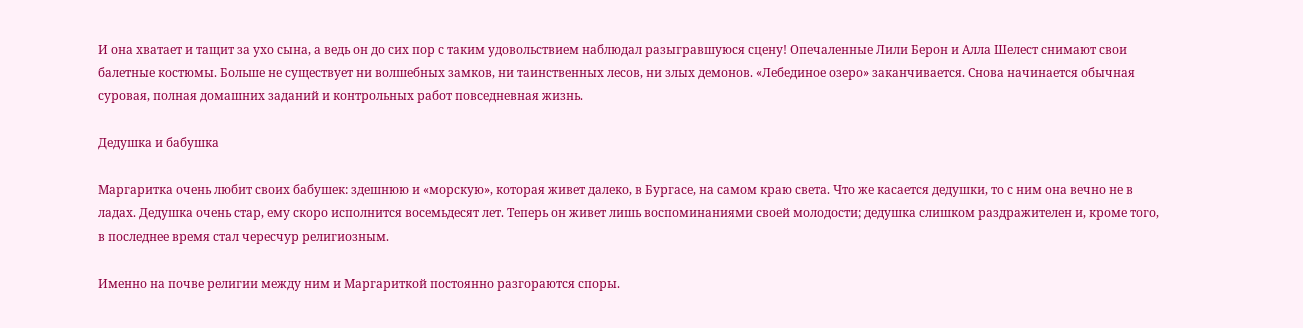И она хватает и тащит за ухо сына, а ведь он до сих пор с таким удовольствием наблюдал разыгравшуюся сцену! Опечаленные Лили Берон и Алла Шелест снимают свои балетные костюмы. Больше не существует ни волшебных замков, ни таинственных лесов, ни злых демонов. «Лебединое озеро» заканчивается. Снова начинается обычная суровая, полная домашних заданий и контрольных работ повседневная жизнь.

Дедушка и бабушка

Маргаритка очень любит своих бабушек: здешнюю и «морскую», которая живет далеко, в Бургасе, на самом краю света. Что же касается дедушки, то с ним она вечно не в ладах. Дедушка очень стар, ему скоро исполнится восемьдесят лет. Теперь он живет лишь воспоминаниями своей молодости; дедушка слишком раздражителен и, кроме того, в последнее время стал чересчур религиозным.

Именно на почве религии между ним и Маргариткой постоянно разгораются споры.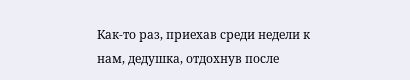Как-то раз, приехав среди недели к нам, дедушка, отдохнув после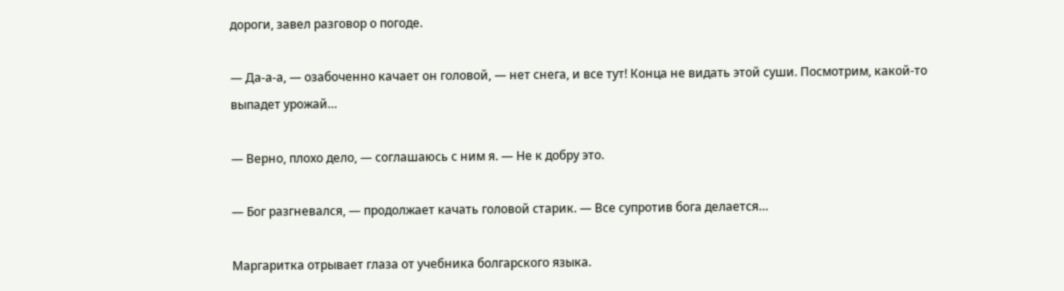дороги, завел разговор о погоде.

— Да-а-а, — озабоченно качает он головой, — нет снега, и все тут! Конца не видать этой суши. Посмотрим, какой-то выпадет урожай…

— Верно, плохо дело, — соглашаюсь с ним я. — Не к добру это.

— Бог разгневался, — продолжает качать головой старик. — Все супротив бога делается…

Маргаритка отрывает глаза от учебника болгарского языка.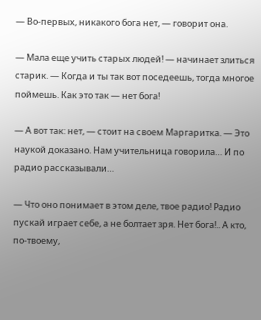— Во-первых, никакого бога нет, — говорит она.

— Мала еще учить старых людей! — начинает злиться старик. — Когда и ты так вот поседеешь, тогда многое поймешь. Как это так — нет бога!

— А вот так: нет, — стоит на своем Маргаритка. — Это наукой доказано. Нам учительница говорила… И по радио рассказывали…

— Что оно понимает в этом деле, твое радио! Радио пускай играет себе, а не болтает зря. Нет бога!.. А кто, по-твоему,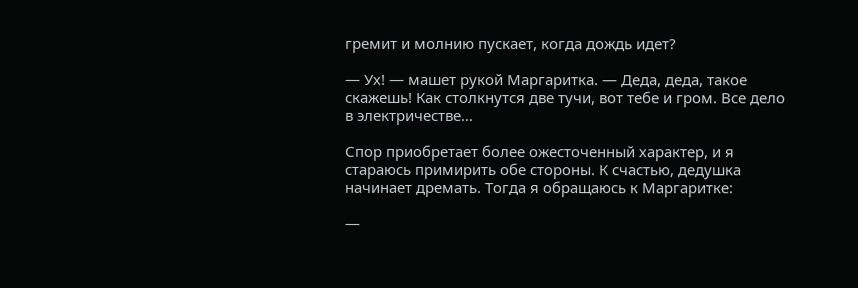гремит и молнию пускает, когда дождь идет?

— Ух! — машет рукой Маргаритка. — Деда, деда, такое скажешь! Как столкнутся две тучи, вот тебе и гром. Все дело в электричестве…

Спор приобретает более ожесточенный характер, и я стараюсь примирить обе стороны. К счастью, дедушка начинает дремать. Тогда я обращаюсь к Маргаритке:

—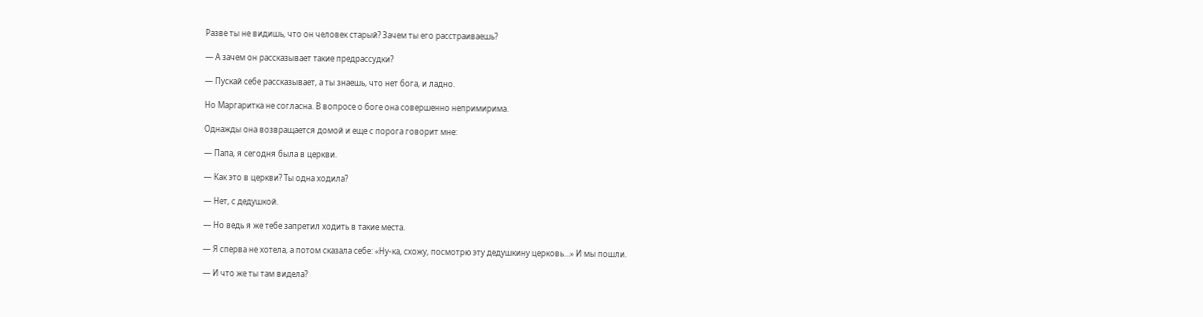Разве ты не видишь, что он человек старый? Зачем ты его расстраиваешь?

— А зачем он рассказывает такие предрассудки?

— Пускай себе рассказывает, а ты знаешь, что нет бога, и ладно.

Но Маргаритка не согласна. В вопросе о боге она совершенно непримирима.

Однажды она возвращается домой и еще с порога говорит мне:

— Папа, я сегодня была в церкви.

— Как это в церкви? Ты одна ходила?

— Нет, с дедушкой.

— Но ведь я же тебе запретил ходить в такие места.

— Я сперва не хотела, а потом сказала себе: «Ну-ка, схожу, посмотрю эту дедушкину церковь…» И мы пошли.

— И что же ты там видела?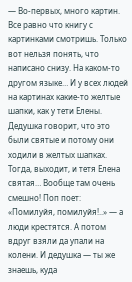— Во-первых, много картин. Все равно что книгу с картинками смотришь. Только вот нельзя понять, что написано снизу. На каком-то другом языке… И у всех людей на картинах какие-то желтые шапки, как у тети Елены. Дедушка говорит, что это были святые и потому они ходили в желтых шапках. Тогда, выходит, и тетя Елена святая… Вообще там очень смешно! Поп поет: «Помилуйя, помилуйя!..» — а люди крестятся. А потом вдруг взяли да упали на колени. И дедушка — ты же знаешь, куда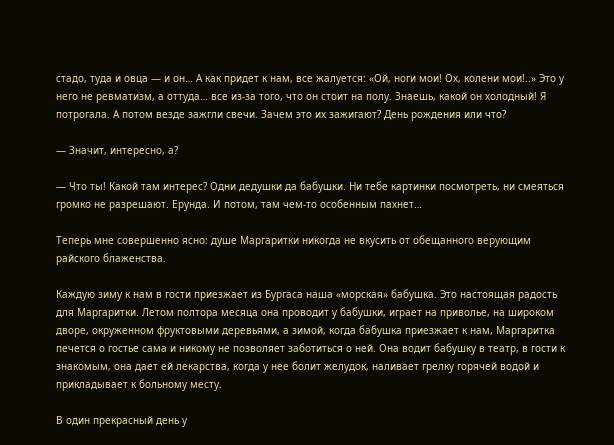стадо, туда и овца — и он… А как придет к нам, все жалуется: «Ой, ноги мои! Ох, колени мои!..» Это у него не ревматизм, а оттуда… все из-за того, что он стоит на полу. Знаешь, какой он холодный! Я потрогала. А потом везде зажгли свечи. Зачем это их зажигают? День рождения или что?

— Значит, интересно, а?

— Что ты! Какой там интерес? Одни дедушки да бабушки. Ни тебе картинки посмотреть, ни смеяться громко не разрешают. Ерунда. И потом, там чем-то особенным пахнет…

Теперь мне совершенно ясно: душе Маргаритки никогда не вкусить от обещанного верующим райского блаженства.

Каждую зиму к нам в гости приезжает из Бургаса наша «морская» бабушка. Это настоящая радость для Маргаритки. Летом полтора месяца она проводит у бабушки, играет на приволье, на широком дворе, окруженном фруктовыми деревьями, а зимой, когда бабушка приезжает к нам, Маргаритка печется о гостье сама и никому не позволяет заботиться о ней. Она водит бабушку в театр, в гости к знакомым, она дает ей лекарства, когда у нее болит желудок, наливает грелку горячей водой и прикладывает к больному месту.

В один прекрасный день у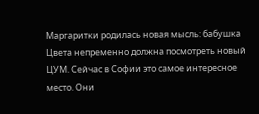Маргаритки родилась новая мысль: бабушка Цвета непременно должна посмотреть новый ЦУМ. Сейчас в Софии это самое интересное место. Они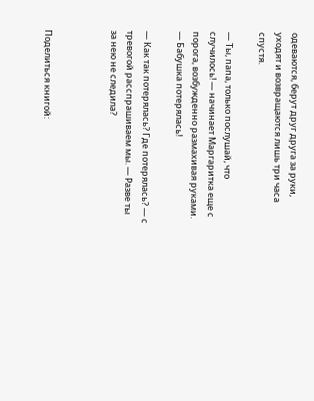одеваются, берут друг друга за руки, уходят и возвращаются лишь три часа спустя.

— Ты, папа, только послушай, что случилось! — начинает Маргаритка еще с порога, возбужденно размахивая руками. — Бабушка потерялась!

— Как так потерялась? Где потерялась? — с тревогой расспрашиваем мы. — Разве ты за нею не следила?



Поделиться книгой: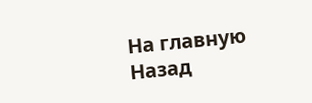На главную
Назад